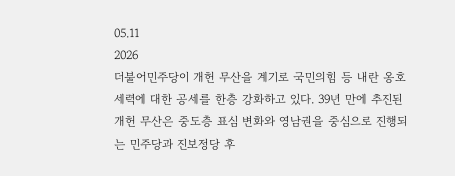05.11
2026
더불어민주당이 개헌 무산을 계기로 국민의힘 등 내란 옹호 세력에 대한 공세를 한층 강화하고 있다. 39년 만에 추진된 개헌 무산은 중도층 표심 변화와 영남권을 중심으로 진행되는 민주당과 진보정당 후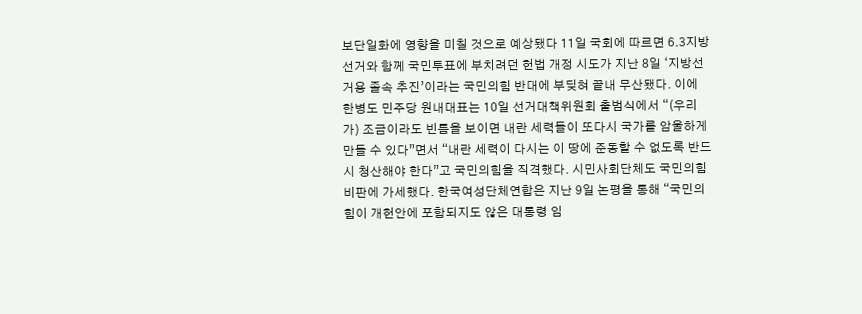보단일화에 영향을 미칠 것으로 예상됐다 11일 국회에 따르면 6.3지방선거와 함께 국민투표에 부치려던 헌법 개정 시도가 지난 8일 ‘지방선거용 졸속 추진’이라는 국민의힘 반대에 부딪혀 끝내 무산됐다. 이에 한병도 민주당 원내대표는 10일 선거대책위원회 출범식에서 “(우리가) 조금이라도 빈틈을 보이면 내란 세력들이 또다시 국가를 암울하게 만들 수 있다”면서 “내란 세력이 다시는 이 땅에 준동할 수 없도록 반드시 청산해야 한다”고 국민의힘을 직격했다. 시민사회단체도 국민의힘 비판에 가세했다. 한국여성단체연합은 지난 9일 논평을 통해 “국민의힘이 개헌안에 포함되지도 않은 대통령 임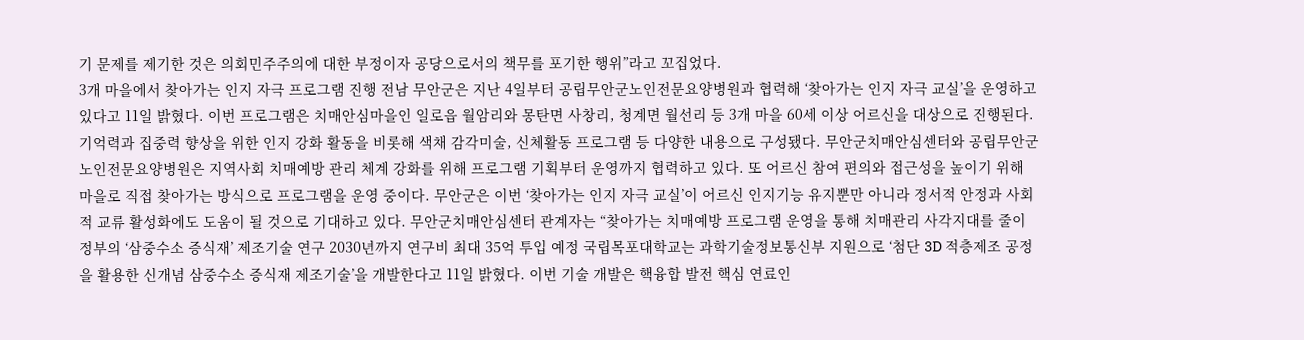기 문제를 제기한 것은 의회민주주의에 대한 부정이자 공당으로서의 책무를 포기한 행위”라고 꼬집었다.
3개 마을에서 찾아가는 인지 자극 프로그램 진행 전남 무안군은 지난 4일부터 공립무안군노인전문요양병원과 협력해 ‘찾아가는 인지 자극 교실’을 운영하고 있다고 11일 밝혔다. 이번 프로그램은 치매안심마을인 일로읍 월암리와 몽탄면 사창리, 청계면 월선리 등 3개 마을 60세 이상 어르신을 대상으로 진행된다. 기억력과 집중력 향상을 위한 인지 강화 활동을 비롯해 색채 감각미술, 신체활동 프로그램 등 다양한 내용으로 구성됐다. 무안군치매안심센터와 공립무안군노인전문요양병원은 지역사회 치매예방 관리 체계 강화를 위해 프로그램 기획부터 운영까지 협력하고 있다. 또 어르신 참여 편의와 접근성을 높이기 위해 마을로 직접 찾아가는 방식으로 프로그램을 운영 중이다. 무안군은 이번 ‘찾아가는 인지 자극 교실’이 어르신 인지기능 유지뿐만 아니라 정서적 안정과 사회적 교류 활성화에도 도움이 될 것으로 기대하고 있다. 무안군치매안심센터 관계자는 “찾아가는 치매예방 프로그램 운영을 통해 치매관리 사각지대를 줄이
정부의 ‘삼중수소 증식재’ 제조기술 연구 2030년까지 연구비 최대 35억 투입 예정 국립목포대학교는 과학기술정보통신부 지원으로 ‘첨단 3D 적층제조 공정을 활용한 신개념 삼중수소 증식재 제조기술’을 개발한다고 11일 밝혔다. 이번 기술 개발은 핵융합 발전 핵심 연료인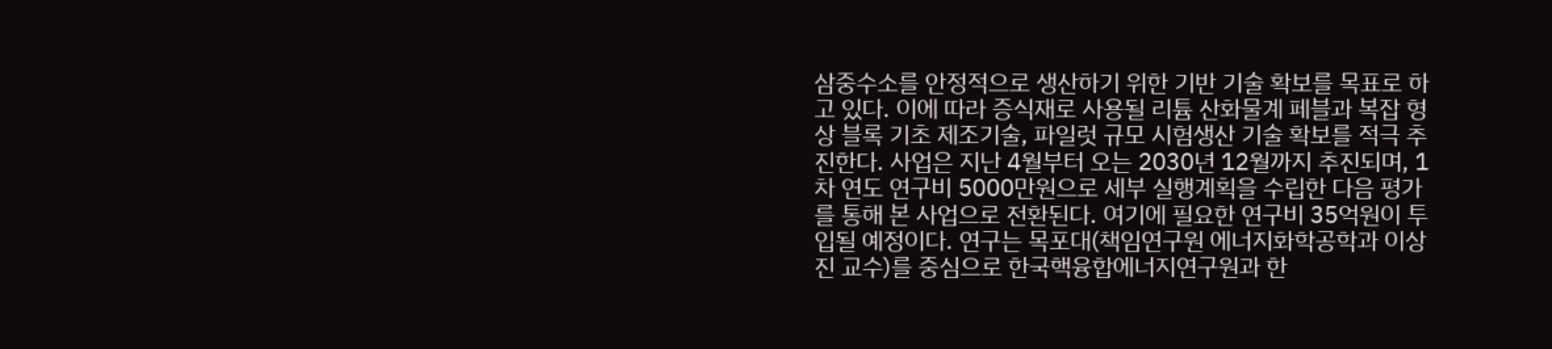삼중수소를 안정적으로 생산하기 위한 기반 기술 확보를 목표로 하고 있다. 이에 따라 증식재로 사용될 리튬 산화물계 페블과 복잡 형상 블록 기초 제조기술, 파일럿 규모 시험생산 기술 확보를 적극 추진한다. 사업은 지난 4월부터 오는 2030년 12월까지 추진되며, 1차 연도 연구비 5000만원으로 세부 실행계획을 수립한 다음 평가를 통해 본 사업으로 전환된다. 여기에 필요한 연구비 35억원이 투입될 예정이다. 연구는 목포대(책임연구원 에너지화학공학과 이상진 교수)를 중심으로 한국핵융합에너지연구원과 한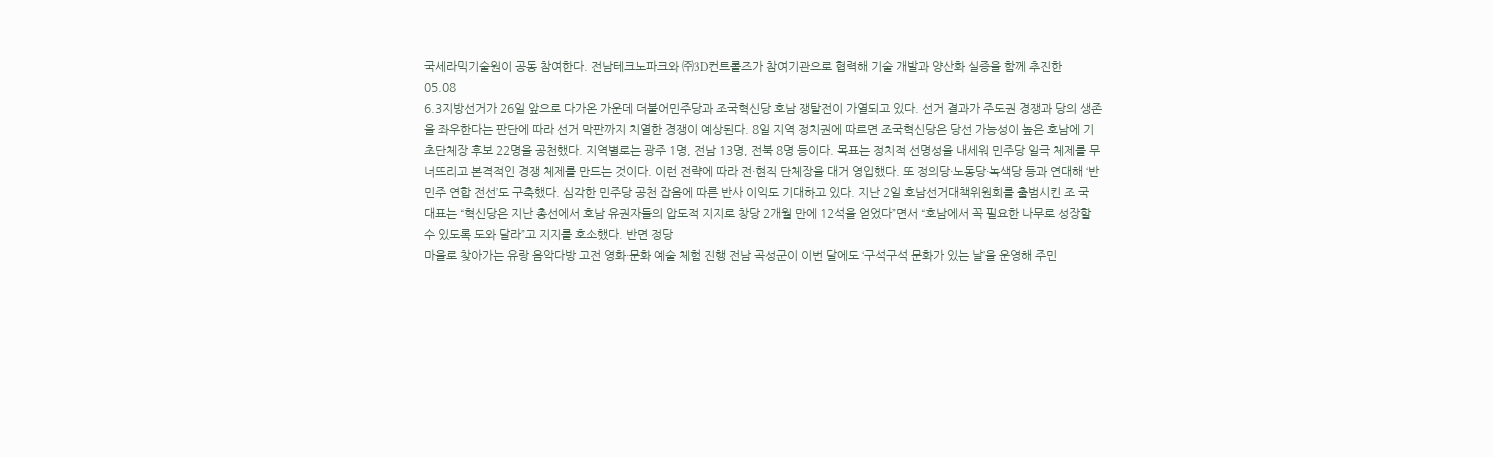국세라믹기술원이 공동 참여한다. 전남테크노파크와 ㈜3D컨트롤즈가 참여기관으로 협력해 기술 개발과 양산화 실증을 함께 추진한
05.08
6.3지방선거가 26일 앞으로 다가온 가운데 더불어민주당과 조국혁신당 호남 쟁탈전이 가열되고 있다. 선거 결과가 주도권 경쟁과 당의 생존을 좌우한다는 판단에 따라 선거 막판까지 치열한 경쟁이 예상된다. 8일 지역 정치권에 따르면 조국혁신당은 당선 가능성이 높은 호남에 기초단체장 후보 22명을 공천했다. 지역별로는 광주 1명, 전남 13명, 전북 8명 등이다. 목표는 정치적 선명성을 내세워 민주당 일극 체제를 무너뜨리고 본격적인 경쟁 체제를 만드는 것이다. 이런 전략에 따라 전·현직 단체장을 대거 영입했다. 또 정의당·노동당·녹색당 등과 연대해 ‘반민주 연합 전선’도 구축했다. 심각한 민주당 공천 잡음에 따른 반사 이익도 기대하고 있다. 지난 2일 호남선거대책위원회를 출범시킨 조 국 대표는 “혁신당은 지난 총선에서 호남 유권자들의 압도적 지지로 창당 2개월 만에 12석을 얻었다”면서 “호남에서 꼭 필요한 나무로 성장할 수 있도록 도와 달라”고 지지를 호소했다. 반면 정당
마을로 찾아가는 유랑 음악다방 고전 영화·문화 예술 체험 진행 전남 곡성군이 이번 달에도 ‘구석구석 문화가 있는 날’을 운영해 주민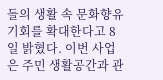들의 생활 속 문화향유 기회를 확대한다고 8일 밝혔다. 이번 사업은 주민 생활공간과 관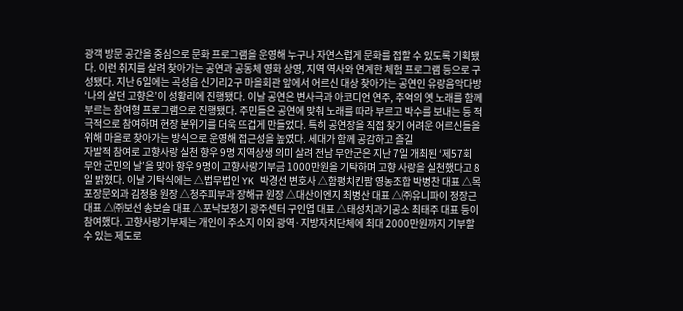광객 방문 공간을 중심으로 문화 프로그램을 운영해 누구나 자연스럽게 문화를 접할 수 있도록 기획됐다. 이런 취지를 살려 찾아가는 공연과 공동체 영화 상영, 지역 역사와 연계한 체험 프로그램 등으로 구성됐다. 지난 6일에는 곡성읍 신기리2구 마을회관 앞에서 어르신 대상 찾아가는 공연인 유랑음악다방 ‘나의 살던 고향은’이 성황리에 진행됐다. 이날 공연은 변사극과 아코디언 연주, 추억의 옛 노래를 함께 부르는 참여형 프로그램으로 진행됐다. 주민들은 공연에 맞춰 노래를 따라 부르고 박수를 보내는 등 적극적으로 참여하며 현장 분위기를 더욱 뜨겁게 만들었다. 특히 공연장을 직접 찾기 어려운 어르신들을 위해 마을로 찾아가는 방식으로 운영해 접근성을 높였다. 세대가 함께 공감하고 즐길
자발적 참여로 고향사랑 실천 향우 9명 지역상생 의미 살려 전남 무안군은 지난 7일 개최된 ‘제57회 무안 군민의 날’을 맞아 향우 9명이 고향사랑기부금 1000만원을 기탁하며 고향 사랑을 실천했다고 8일 밝혔다. 이날 기탁식에는 △법무법인 YK 박경선 변호사 △함평치킨팜 영농조합 박병찬 대표 △목포장문외과 김정용 원장 △청주피부과 장해규 원장 △대산이엔지 최병산 대표 △㈜유니파이 정장근 대표 △㈜보선 송보슬 대표 △포낙보청기 광주센터 구인엽 대표 △태성치과기공소 최태주 대표 등이 참여했다. 고향사랑기부제는 개인이 주소지 이외 광역·지방자치단체에 최대 2000만원까지 기부할 수 있는 제도로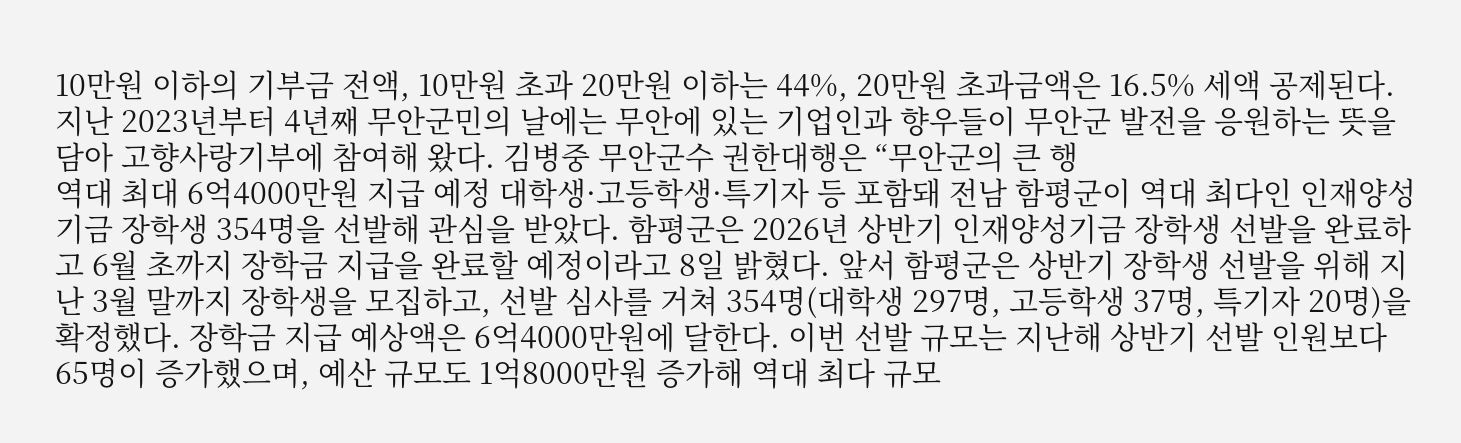10만원 이하의 기부금 전액, 10만원 초과 20만원 이하는 44%, 20만원 초과금액은 16.5% 세액 공제된다. 지난 2023년부터 4년째 무안군민의 날에는 무안에 있는 기업인과 향우들이 무안군 발전을 응원하는 뜻을 담아 고향사랑기부에 참여해 왔다. 김병중 무안군수 권한대행은 “무안군의 큰 행
역대 최대 6억4000만원 지급 예정 대학생·고등학생·특기자 등 포함돼 전남 함평군이 역대 최다인 인재양성기금 장학생 354명을 선발해 관심을 받았다. 함평군은 2026년 상반기 인재양성기금 장학생 선발을 완료하고 6월 초까지 장학금 지급을 완료할 예정이라고 8일 밝혔다. 앞서 함평군은 상반기 장학생 선발을 위해 지난 3월 말까지 장학생을 모집하고, 선발 심사를 거쳐 354명(대학생 297명, 고등학생 37명, 특기자 20명)을 확정했다. 장학금 지급 예상액은 6억4000만원에 달한다. 이번 선발 규모는 지난해 상반기 선발 인원보다 65명이 증가했으며, 예산 규모도 1억8000만원 증가해 역대 최다 규모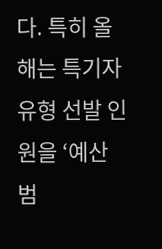다. 특히 올해는 특기자 유형 선발 인원을 ‘예산 범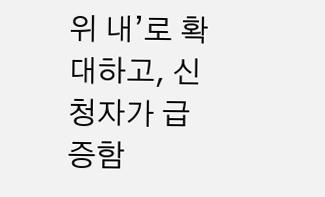위 내’로 확대하고, 신청자가 급증함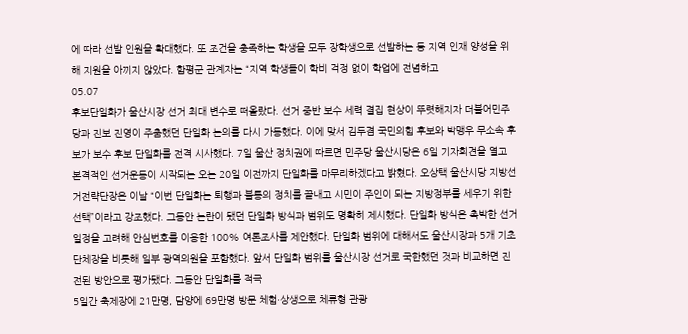에 따라 선발 인원을 확대했다. 또 조건을 충족하는 학생을 모두 장학생으로 선발하는 등 지역 인재 양성을 위해 지원을 아끼지 않았다. 함평군 관계자는 “지역 학생들이 학비 걱정 없이 학업에 전념하고
05.07
후보단일화가 울산시장 선거 최대 변수로 떠올랐다. 선거 중반 보수 세력 결집 현상이 뚜렷해지자 더불어민주당과 진보 진영이 주춤했던 단일화 논의를 다시 가동했다. 이에 맞서 김두겸 국민의힘 후보와 박맹우 무소속 후보가 보수 후보 단일화를 전격 시사했다. 7일 울산 정치권에 따르면 민주당 울산시당은 6일 기자회견을 열고 본격적인 선거운동이 시작되는 오는 20일 이전까지 단일화를 마무리하겠다고 밝혔다. 오상택 울산시당 지방선거전략단장은 이날 “이번 단일화는 퇴행과 불통의 정치를 끝내고 시민이 주인이 되는 지방정부를 세우기 위한 선택”이라고 강조했다. 그동안 논란이 됐던 단일화 방식과 범위도 명확히 제시했다. 단일화 방식은 촉박한 선거 일정을 고려해 안심번호를 이용한 100% 여론조사를 제안했다. 단일화 범위에 대해서도 울산시장과 5개 기초단체장을 비롯해 일부 광역의원을 포함했다. 앞서 단일화 범위를 울산시장 선거로 국한했던 것과 비교하면 진전된 방안으로 평가됐다. 그동안 단일화를 적극
5일간 축제장에 21만명, 담양에 69만명 방문 체험·상생으로 체류형 관광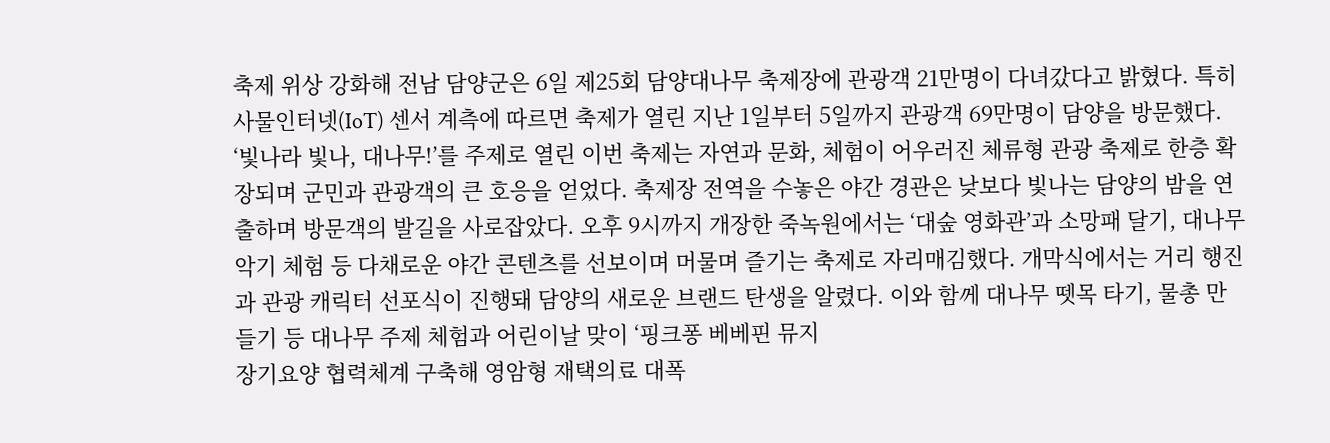축제 위상 강화해 전남 담양군은 6일 제25회 담양대나무 축제장에 관광객 21만명이 다녀갔다고 밝혔다. 특히 사물인터넷(IoT) 센서 계측에 따르면 축제가 열린 지난 1일부터 5일까지 관광객 69만명이 담양을 방문했다. ‘빛나라 빛나, 대나무!’를 주제로 열린 이번 축제는 자연과 문화, 체험이 어우러진 체류형 관광 축제로 한층 확장되며 군민과 관광객의 큰 호응을 얻었다. 축제장 전역을 수놓은 야간 경관은 낮보다 빛나는 담양의 밤을 연출하며 방문객의 발길을 사로잡았다. 오후 9시까지 개장한 죽녹원에서는 ‘대숲 영화관’과 소망패 달기, 대나무 악기 체험 등 다채로운 야간 콘텐츠를 선보이며 머물며 즐기는 축제로 자리매김했다. 개막식에서는 거리 행진과 관광 캐릭터 선포식이 진행돼 담양의 새로운 브랜드 탄생을 알렸다. 이와 함께 대나무 뗏목 타기, 물총 만들기 등 대나무 주제 체험과 어린이날 맞이 ‘핑크퐁 베베핀 뮤지
장기요양 협력체계 구축해 영암형 재택의료 대폭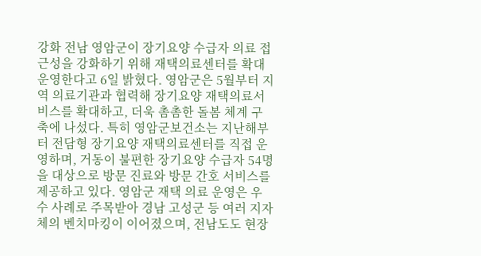강화 전남 영암군이 장기요양 수급자 의료 접근성을 강화하기 위해 재택의료센터를 확대 운영한다고 6일 밝혔다. 영암군은 5월부터 지역 의료기관과 협력해 장기요양 재택의료서비스를 확대하고, 더욱 촘촘한 돌봄 체계 구축에 나섰다. 특히 영암군보건소는 지난해부터 전담형 장기요양 재택의료센터를 직접 운영하며, 거동이 불편한 장기요양 수급자 54명을 대상으로 방문 진료와 방문 간호 서비스를 제공하고 있다. 영암군 재택 의료 운영은 우수 사례로 주목받아 경남 고성군 등 여러 지자체의 벤치마킹이 이어졌으며, 전남도도 현장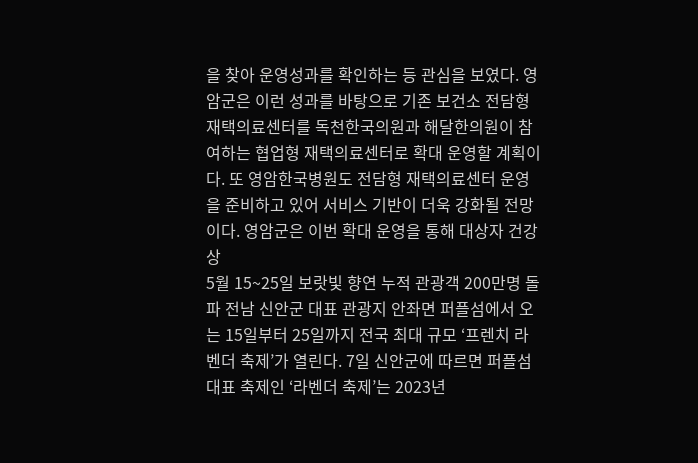을 찾아 운영성과를 확인하는 등 관심을 보였다. 영암군은 이런 성과를 바탕으로 기존 보건소 전담형 재택의료센터를 독천한국의원과 해달한의원이 참여하는 협업형 재택의료센터로 확대 운영할 계획이다. 또 영암한국병원도 전담형 재택의료센터 운영을 준비하고 있어 서비스 기반이 더욱 강화될 전망이다. 영암군은 이번 확대 운영을 통해 대상자 건강 상
5월 15~25일 보랏빛 향연 누적 관광객 200만명 돌파 전남 신안군 대표 관광지 안좌면 퍼플섬에서 오는 15일부터 25일까지 전국 최대 규모 ‘프렌치 라벤더 축제’가 열린다. 7일 신안군에 따르면 퍼플섬 대표 축제인 ‘라벤더 축제’는 2023년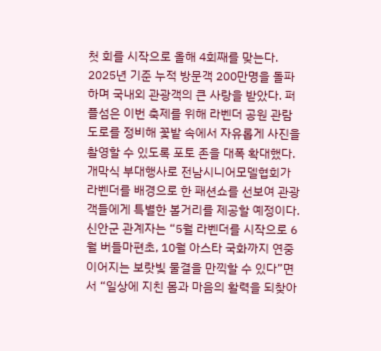첫 회를 시작으로 올해 4회째를 맞는다. 2025년 기준 누적 방문객 200만명을 돌파하며 국내외 관광객의 큰 사랑을 받았다. 퍼플섬은 이번 축제를 위해 라벤더 공원 관람 도로를 정비해 꽃밭 속에서 자유롭게 사진을 촬영할 수 있도록 포토 존을 대폭 확대했다. 개막식 부대행사로 전남시니어모델협회가 라벤더를 배경으로 한 패션쇼를 선보여 관광객들에게 특별한 볼거리를 제공할 예정이다. 신안군 관계자는 “5월 라벤더를 시작으로 6월 버들마편초, 10월 아스타 국화까지 연중 이어지는 보랏빛 물결을 만끽할 수 있다”면서 “일상에 지친 몸과 마음의 활력을 되찾아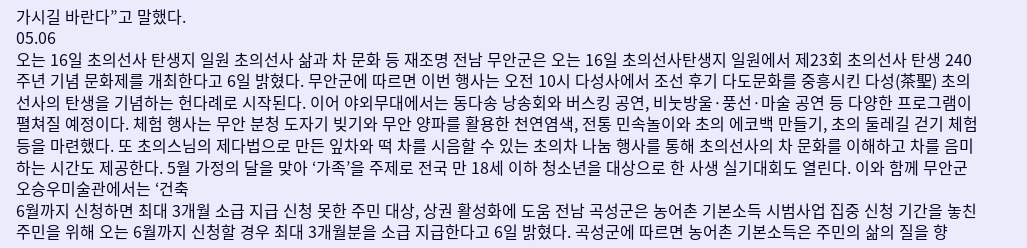가시길 바란다”고 말했다.
05.06
오는 16일 초의선사 탄생지 일원 초의선사 삶과 차 문화 등 재조명 전남 무안군은 오는 16일 초의선사탄생지 일원에서 제23회 초의선사 탄생 240주년 기념 문화제를 개최한다고 6일 밝혔다. 무안군에 따르면 이번 행사는 오전 10시 다성사에서 조선 후기 다도문화를 중흥시킨 다성(茶聖) 초의선사의 탄생을 기념하는 헌다례로 시작된다. 이어 야외무대에서는 동다송 낭송회와 버스킹 공연, 비눗방울·풍선·마술 공연 등 다양한 프로그램이 펼쳐질 예정이다. 체험 행사는 무안 분청 도자기 빚기와 무안 양파를 활용한 천연염색, 전통 민속놀이와 초의 에코백 만들기, 초의 둘레길 걷기 체험 등을 마련했다. 또 초의스님의 제다법으로 만든 잎차와 떡 차를 시음할 수 있는 초의차 나눔 행사를 통해 초의선사의 차 문화를 이해하고 차를 음미하는 시간도 제공한다. 5월 가정의 달을 맞아 ‘가족’을 주제로 전국 만 18세 이하 청소년을 대상으로 한 사생 실기대회도 열린다. 이와 함께 무안군 오승우미술관에서는 ‘건축
6월까지 신청하면 최대 3개월 소급 지급 신청 못한 주민 대상, 상권 활성화에 도움 전남 곡성군은 농어촌 기본소득 시범사업 집중 신청 기간을 놓친 주민을 위해 오는 6월까지 신청할 경우 최대 3개월분을 소급 지급한다고 6일 밝혔다. 곡성군에 따르면 농어촌 기본소득은 주민의 삶의 질을 향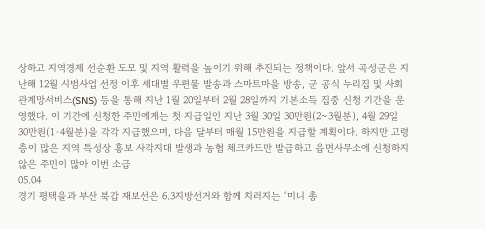상하고 지역경제 선순환 도모 및 지역 활력을 높이기 위해 추진되는 정책이다. 앞서 곡성군은 지난해 12월 시범사업 선정 이후 세대별 우편물 발송과 스마트마을 방송, 군 공식 누리집 및 사회관계망서비스(SNS) 등을 통해 지난 1월 20일부터 2월 28일까지 기본소득 집중 신청 기간을 운영했다. 이 기간에 신청한 주민에게는 첫 지급일인 지난 3월 30일 30만원(2~3월분), 4월 29일 30만원(1·4월분)을 각각 지급했으며, 다음 달부터 매월 15만원을 지급할 계획이다. 하지만 고령층이 많은 지역 특성상 홍보 사각지대 발생과 농협 체크카드만 발급하고 읍면사무소에 신청하지 않은 주민이 많아 이번 소급
05.04
경기 평택을과 부산 북갑 재보선은 6.3지방선거와 함께 치러지는 ‘미니 총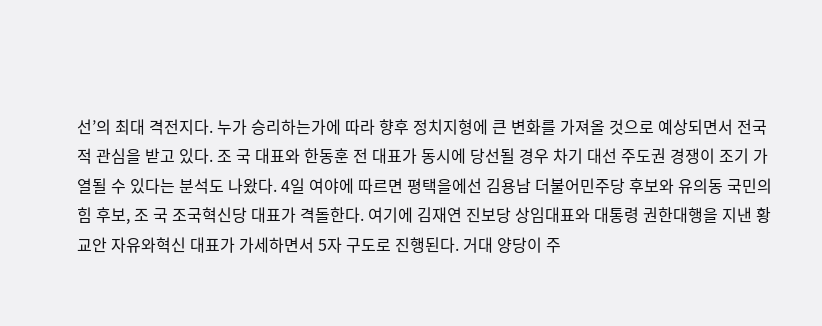선’의 최대 격전지다. 누가 승리하는가에 따라 향후 정치지형에 큰 변화를 가져올 것으로 예상되면서 전국적 관심을 받고 있다. 조 국 대표와 한동훈 전 대표가 동시에 당선될 경우 차기 대선 주도권 경쟁이 조기 가열될 수 있다는 분석도 나왔다. 4일 여야에 따르면 평택을에선 김용남 더불어민주당 후보와 유의동 국민의힘 후보, 조 국 조국혁신당 대표가 격돌한다. 여기에 김재연 진보당 상임대표와 대통령 권한대행을 지낸 황교안 자유와혁신 대표가 가세하면서 5자 구도로 진행된다. 거대 양당이 주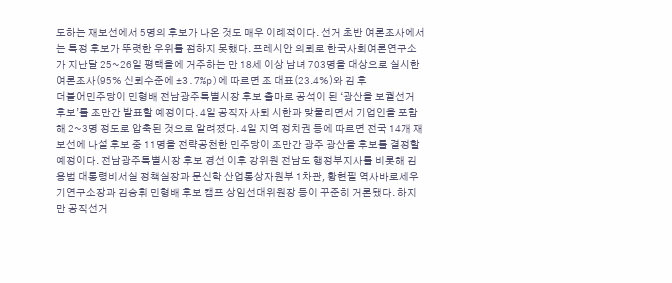도하는 재보선에서 5명의 후보가 나온 것도 매우 이례적이다. 선거 초반 여론조사에서는 특정 후보가 뚜렷한 우위를 점하지 못했다. 프레시안 의뢰로 한국사회여론연구소가 지난달 25~26일 평택을에 거주하는 만 18세 이상 남녀 703명을 대상으로 실시한 여론조사(95% 신뢰수준에 ±3.7%p)에 따르면 조 대표(23.4%)와 김 후
더불어민주당이 민형배 전남광주특별시장 후보 출마로 공석이 된 ‘광산을 보궐선거 후보’를 조만간 발표할 예정이다. 4일 공직자 사퇴 시한과 맞물리면서 기업인을 포함해 2~3명 정도로 압축된 것으로 알려졌다. 4일 지역 정치권 등에 따르면 전국 14개 재보선에 나설 후보 중 11명을 전략공천한 민주당이 조만간 광주 광산을 후보를 결정할 예정이다. 전남광주특별시장 후보 경선 이후 강위원 전남도 행정부지사를 비롯해 김용범 대통령비서실 정책실장과 문신학 산업통상자원부 1차관, 황현필 역사바로세우기연구소장과 김승휘 민형배 후보 캠프 상임선대위원장 등이 꾸준히 거론됐다. 하지만 공직선거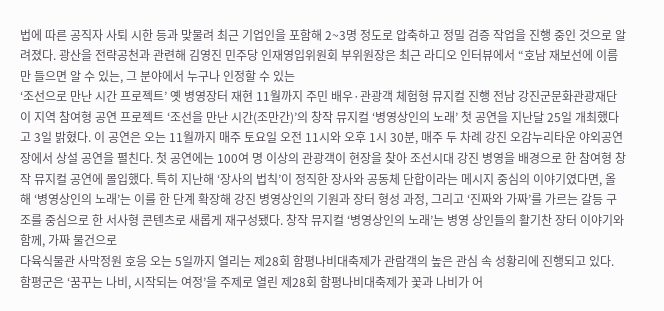법에 따른 공직자 사퇴 시한 등과 맞물려 최근 기업인을 포함해 2~3명 정도로 압축하고 정밀 검증 작업을 진행 중인 것으로 알려졌다. 광산을 전략공천과 관련해 김영진 민주당 인재영입위원회 부위원장은 최근 라디오 인터뷰에서 “호남 재보선에 이름만 들으면 알 수 있는, 그 분야에서 누구나 인정할 수 있는
‘조선으로 만난 시간 프로젝트’ 옛 병영장터 재현 11월까지 주민 배우·관광객 체험형 뮤지컬 진행 전남 강진군문화관광재단이 지역 참여형 공연 프로젝트 ‘조선을 만난 시간(조만간)’의 창작 뮤지컬 ‘병영상인의 노래’ 첫 공연을 지난달 25일 개최했다고 3일 밝혔다. 이 공연은 오는 11월까지 매주 토요일 오전 11시와 오후 1시 30분, 매주 두 차례 강진 오감누리타운 야외공연장에서 상설 공연을 펼친다. 첫 공연에는 100여 명 이상의 관광객이 현장을 찾아 조선시대 강진 병영을 배경으로 한 참여형 창작 뮤지컬 공연에 몰입했다. 특히 지난해 ‘장사의 법칙’이 정직한 장사와 공동체 단합이라는 메시지 중심의 이야기였다면, 올해 ‘병영상인의 노래’는 이를 한 단계 확장해 강진 병영상인의 기원과 장터 형성 과정, 그리고 ‘진짜와 가짜’를 가르는 갈등 구조를 중심으로 한 서사형 콘텐츠로 새롭게 재구성됐다. 창작 뮤지컬 ‘병영상인의 노래’는 병영 상인들의 활기찬 장터 이야기와 함께, 가짜 물건으로
다육식물관 사막정원 호응 오는 5일까지 열리는 제28회 함평나비대축제가 관람객의 높은 관심 속 성황리에 진행되고 있다. 함평군은 ‘꿈꾸는 나비, 시작되는 여정’을 주제로 열린 제28회 함평나비대축제가 꽃과 나비가 어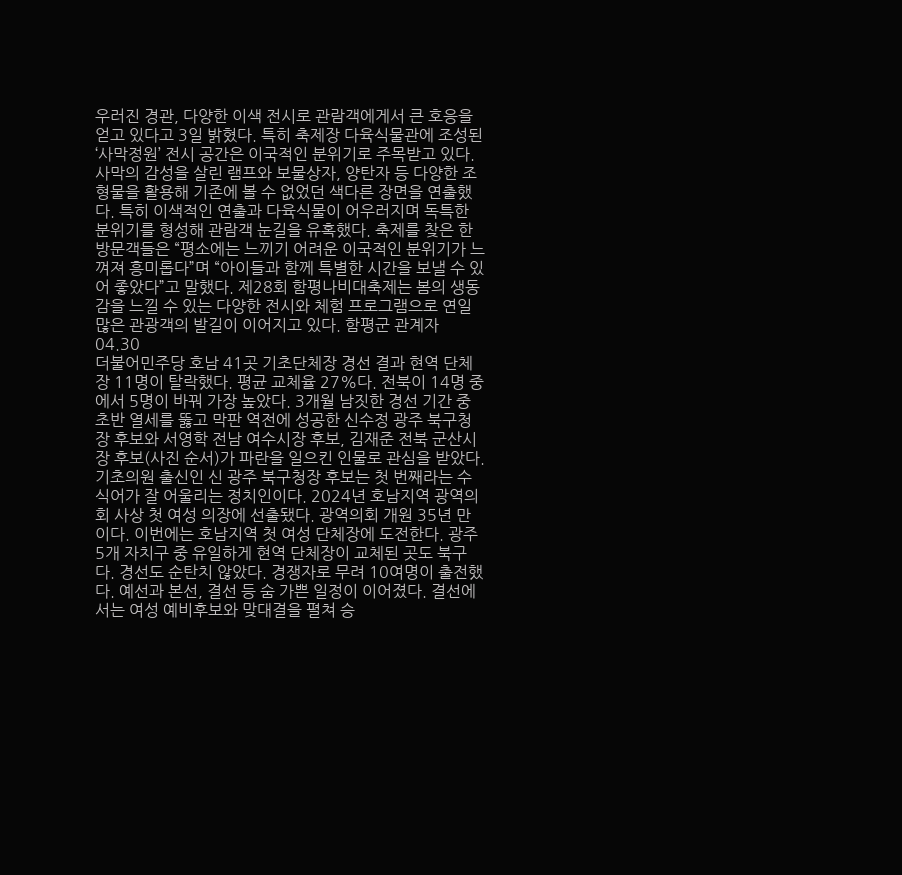우러진 경관, 다양한 이색 전시로 관람객에게서 큰 호응을 얻고 있다고 3일 밝혔다. 특히 축제장 다육식물관에 조성된 ‘사막정원’ 전시 공간은 이국적인 분위기로 주목받고 있다. 사막의 감성을 살린 램프와 보물상자, 양탄자 등 다양한 조형물을 활용해 기존에 볼 수 없었던 색다른 장면을 연출했다. 특히 이색적인 연출과 다육식물이 어우러지며 독특한 분위기를 형성해 관람객 눈길을 유혹했다. 축제를 찾은 한 방문객들은 “평소에는 느끼기 어려운 이국적인 분위기가 느껴져 흥미롭다”며 “아이들과 함께 특별한 시간을 보낼 수 있어 좋았다”고 말했다. 제28회 함평나비대축제는 봄의 생동감을 느낄 수 있는 다양한 전시와 체험 프로그램으로 연일 많은 관광객의 발길이 이어지고 있다. 함평군 관계자
04.30
더불어민주당 호남 41곳 기초단체장 경선 결과 현역 단체장 11명이 탈락했다. 평균 교체율 27%다. 전북이 14명 중에서 5명이 바꿔 가장 높았다. 3개월 남짓한 경선 기간 중 초반 열세를 뚫고 막판 역전에 성공한 신수정 광주 북구청장 후보와 서영학 전남 여수시장 후보, 김재준 전북 군산시장 후보(사진 순서)가 파란을 일으킨 인물로 관심을 받았다. 기초의원 출신인 신 광주 북구청장 후보는 첫 번째라는 수식어가 잘 어울리는 정치인이다. 2024년 호남지역 광역의회 사상 첫 여성 의장에 선출됐다. 광역의회 개원 35년 만이다. 이번에는 호남지역 첫 여성 단체장에 도전한다. 광주 5개 자치구 중 유일하게 현역 단체장이 교체된 곳도 북구다. 경선도 순탄치 않았다. 경쟁자로 무려 10여명이 출전했다. 예선과 본선, 결선 등 숨 가쁜 일정이 이어졌다. 결선에서는 여성 예비후보와 맞대결을 펼쳐 승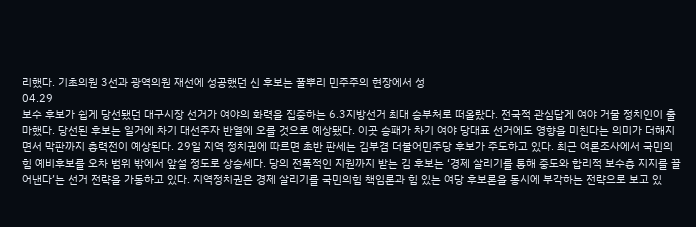리했다. 기초의원 3선과 광역의원 재선에 성공했던 신 후보는 풀뿌리 민주주의 현장에서 성
04.29
보수 후보가 쉽게 당선됐던 대구시장 선거가 여야의 화력을 집중하는 6.3지방선거 최대 승부처로 떠올랐다. 전국적 관심답게 여야 거물 정치인이 출마했다. 당선된 후보는 일거에 차기 대선주자 반열에 오를 것으로 예상됐다. 이곳 승패가 차기 여야 당대표 선거에도 영향을 미친다는 의미가 더해지면서 막판까지 총력전이 예상된다. 29일 지역 정치권에 따르면 초반 판세는 김부겸 더불어민주당 후보가 주도하고 있다. 최근 여론조사에서 국민의힘 예비후보를 오차 범위 밖에서 앞설 정도로 상승세다. 당의 전폭적인 지원까지 받는 김 후보는 ‘경제 살리기를 통해 중도와 합리적 보수층 지지를 끌어낸다’는 선거 전략을 가동하고 있다. 지역정치권은 경제 살리기를 국민의힘 책임론과 힘 있는 여당 후보론을 동시에 부각하는 전략으로 보고 있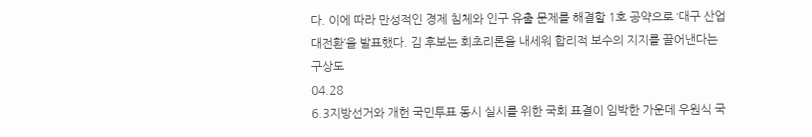다. 이에 따라 만성적인 경제 침체와 인구 유출 문제를 해결할 1호 공약으로 ‘대구 산업 대전환’을 발표했다. 김 후보는 회초리론을 내세워 합리적 보수의 지지를 끌어낸다는 구상도
04.28
6.3지방선거와 개헌 국민투표 동시 실시를 위한 국회 표결이 임박한 가운데 우원식 국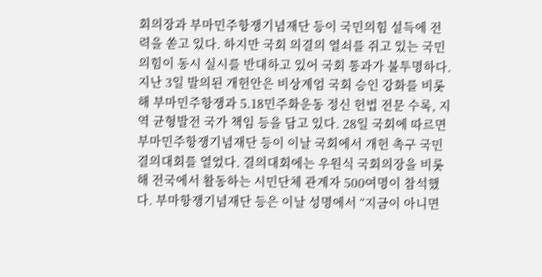회의장과 부마민주항쟁기념재단 등이 국민의힘 설득에 전력을 쏟고 있다. 하지만 국회 의결의 열쇠를 쥐고 있는 국민의힘이 동시 실시를 반대하고 있어 국회 통과가 불투명하다. 지난 3일 발의된 개헌안은 비상계엄 국회 승인 강화를 비롯해 부마민주항쟁과 5.18민주화운동 정신 헌법 전문 수록, 지역 균형발전 국가 책임 등을 담고 있다. 28일 국회에 따르면 부마민주항쟁기념재단 등이 이날 국회에서 개헌 촉구 국민 결의대회를 열었다. 결의대회에는 우원식 국회의장을 비롯해 전국에서 활동하는 시민단체 관계자 500여명이 참석했다. 부마항쟁기념재단 등은 이날 성명에서 “지금이 아니면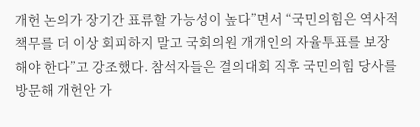개헌 논의가 장기간 표류할 가능성이 높다”면서 “국민의힘은 역사적 책무를 더 이상 회피하지 말고 국회의원 개개인의 자율투표를 보장해야 한다”고 강조했다. 참석자들은 결의대회 직후 국민의힘 당사를 방문해 개헌안 가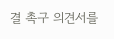결 촉구 의견서를